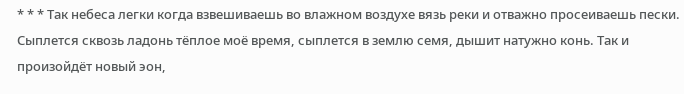* * * Так небеса легки когда взвешиваешь во влажном воздухе вязь реки и отважно просеиваешь пески. Сыплется сквозь ладонь тёплое моё время, сыплется в землю семя, дышит натужно конь. Так и произойдёт новый эон,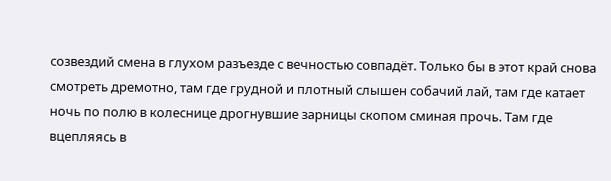созвездий смена в глухом разъезде с вечностью совпадёт. Только бы в этот край снова смотреть дремотно, там где грудной и плотный слышен собачий лай, там где катает ночь по полю в колеснице дрогнувшие зарницы скопом сминая прочь. Там где вцепляясь в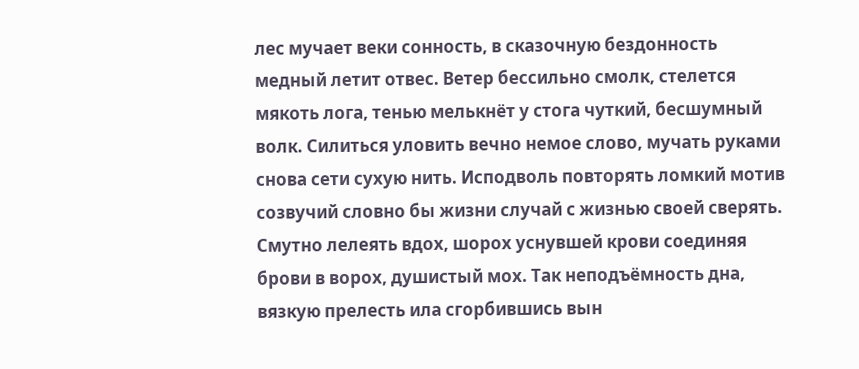лес мучает веки сонность, в сказочную бездонность медный летит отвес. Ветер бессильно смолк, стелется мякоть лога, тенью мелькнёт у стога чуткий, бесшумный волк. Силиться уловить вечно немое слово, мучать руками снова сети сухую нить. Исподволь повторять ломкий мотив созвучий словно бы жизни случай с жизнью своей сверять. Смутно лелеять вдох, шорох уснувшей крови соединяя брови в ворох, душистый мох. Так неподъёмность дна, вязкую прелесть ила сгорбившись вын